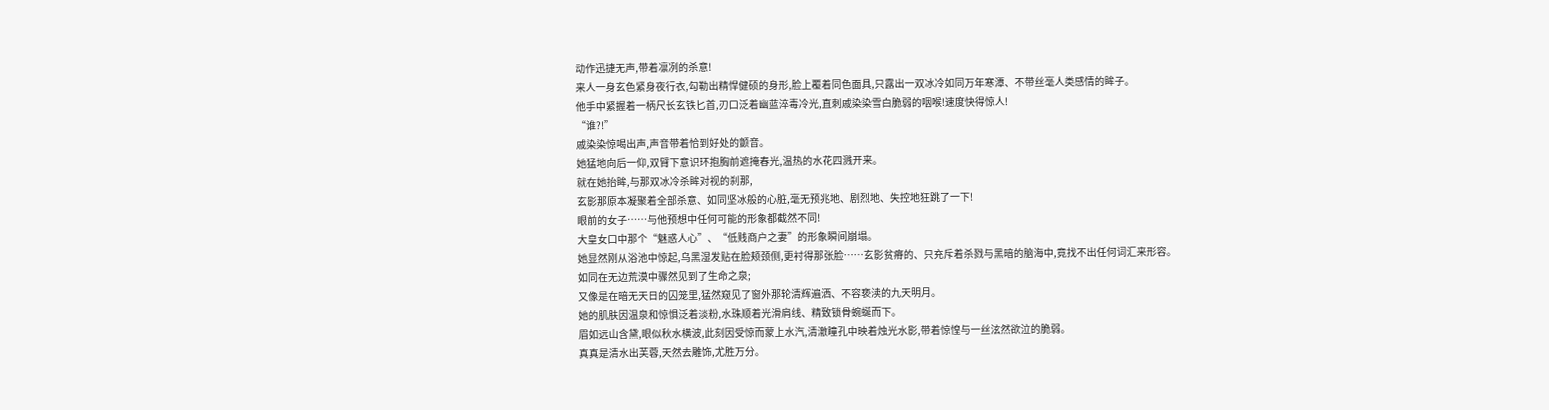动作迅捷无声,带着凛冽的杀意!
来人一身玄色紧身夜行衣,勾勒出精悍健硕的身形,脸上覆着同色面具,只露出一双冰冷如同万年寒潭、不带丝毫人类感情的眸子。
他手中紧握着一柄尺长玄铁匕首,刃口泛着幽蓝淬毒冷光,直刺戚染染雪白脆弱的咽喉!速度快得惊人!
“谁?!”
戚染染惊喝出声,声音带着恰到好处的颤音。
她猛地向后一仰,双臂下意识环抱胸前遮掩春光,温热的水花四溅开来。
就在她抬眸,与那双冰冷杀眸对视的刹那,
玄影那原本凝聚着全部杀意、如同坚冰般的心脏,毫无预兆地、剧烈地、失控地狂跳了一下!
眼前的女子……与他预想中任何可能的形象都截然不同!
大皇女口中那个“魅惑人心”、“低贱商户之妻”的形象瞬间崩塌。
她显然刚从浴池中惊起,乌黑湿发贴在脸颊颈侧,更衬得那张脸……玄影贫瘠的、只充斥着杀戮与黑暗的脑海中,竟找不出任何词汇来形容。
如同在无边荒漠中骤然见到了生命之泉;
又像是在暗无天日的囚笼里,猛然窥见了窗外那轮清辉遍洒、不容亵渎的九天明月。
她的肌肤因温泉和惊惧泛着淡粉,水珠顺着光滑肩线、精致锁骨蜿蜒而下。
眉如远山含黛,眼似秋水横波,此刻因受惊而蒙上水汽,清澈瞳孔中映着烛光水影,带着惊惶与一丝泫然欲泣的脆弱。
真真是清水出芙蓉,天然去雕饰,尤胜万分。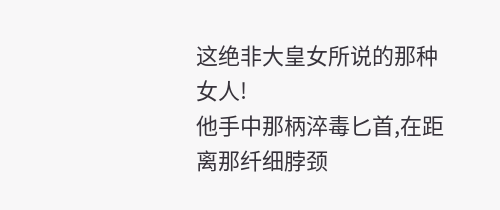这绝非大皇女所说的那种女人!
他手中那柄淬毒匕首,在距离那纤细脖颈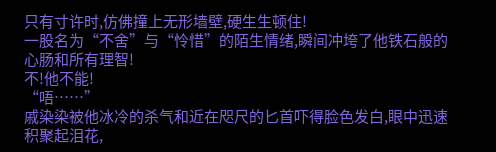只有寸许时,仿佛撞上无形墙壁,硬生生顿住!
一股名为“不舍”与“怜惜”的陌生情绪,瞬间冲垮了他铁石般的心肠和所有理智!
不!他不能!
“唔……”
戚染染被他冰冷的杀气和近在咫尺的匕首吓得脸色发白,眼中迅速积聚起泪花,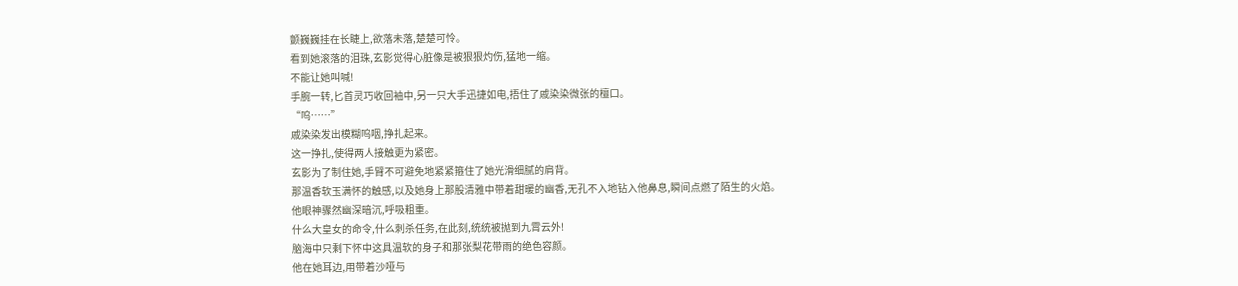颤巍巍挂在长睫上,欲落未落,楚楚可怜。
看到她滚落的泪珠,玄影觉得心脏像是被狠狠灼伤,猛地一缩。
不能让她叫喊!
手腕一转,匕首灵巧收回袖中,另一只大手迅捷如电,捂住了戚染染微张的檀口。
“呜……”
戚染染发出模糊呜咽,挣扎起来。
这一挣扎,使得两人接触更为紧密。
玄影为了制住她,手臂不可避免地紧紧箍住了她光滑细腻的肩背。
那温香软玉满怀的触感,以及她身上那股清雅中带着甜暖的幽香,无孔不入地钻入他鼻息,瞬间点燃了陌生的火焰。
他眼神骤然幽深暗沉,呼吸粗重。
什么大皇女的命令,什么刺杀任务,在此刻,统统被抛到九霄云外!
脑海中只剩下怀中这具温软的身子和那张梨花带雨的绝色容颜。
他在她耳边,用带着沙哑与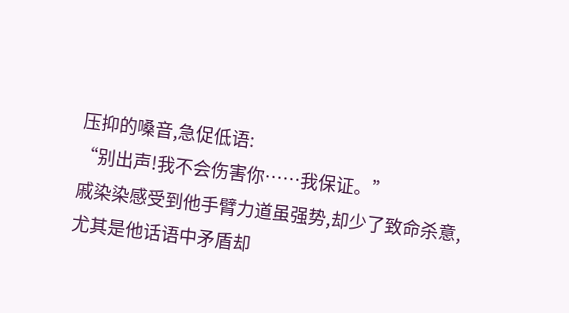压抑的嗓音,急促低语:
“别出声!我不会伤害你……我保证。”
戚染染感受到他手臂力道虽强势,却少了致命杀意,尤其是他话语中矛盾却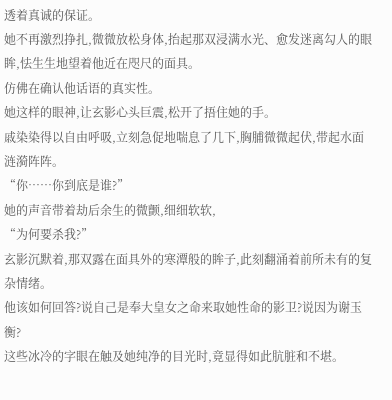透着真诚的保证。
她不再激烈挣扎,微微放松身体,抬起那双浸满水光、愈发迷离勾人的眼眸,怯生生地望着他近在咫尺的面具。
仿佛在确认他话语的真实性。
她这样的眼神,让玄影心头巨震,松开了捂住她的手。
戚染染得以自由呼吸,立刻急促地喘息了几下,胸脯微微起伏,带起水面涟漪阵阵。
“你……你到底是谁?”
她的声音带着劫后余生的微颤,细细软软,
“为何要杀我?”
玄影沉默着,那双露在面具外的寒潭般的眸子,此刻翻涌着前所未有的复杂情绪。
他该如何回答?说自己是奉大皇女之命来取她性命的影卫?说因为谢玉衡?
这些冰冷的字眼在触及她纯净的目光时,竟显得如此肮脏和不堪。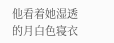他看着她湿透的月白色寝衣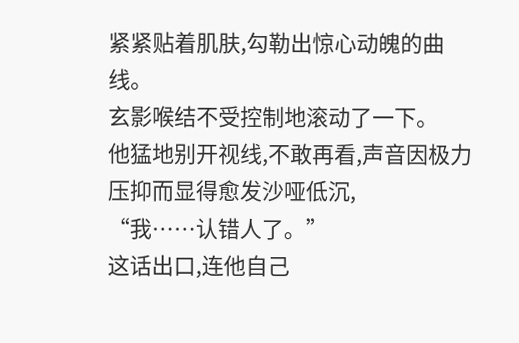紧紧贴着肌肤,勾勒出惊心动魄的曲线。
玄影喉结不受控制地滚动了一下。
他猛地别开视线,不敢再看,声音因极力压抑而显得愈发沙哑低沉,
“我……认错人了。”
这话出口,连他自己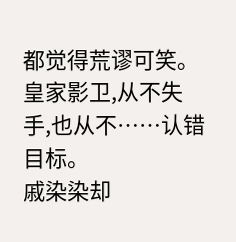都觉得荒谬可笑。
皇家影卫,从不失手,也从不……认错目标。
戚染染却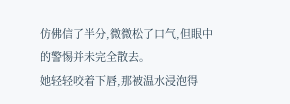仿佛信了半分,微微松了口气,但眼中的警惕并未完全散去。
她轻轻咬着下唇,那被温水浸泡得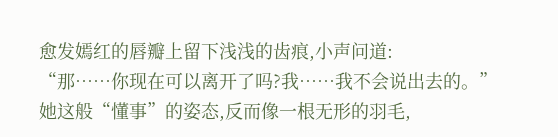愈发嫣红的唇瓣上留下浅浅的齿痕,小声问道:
“那……你现在可以离开了吗?我……我不会说出去的。”
她这般“懂事”的姿态,反而像一根无形的羽毛,